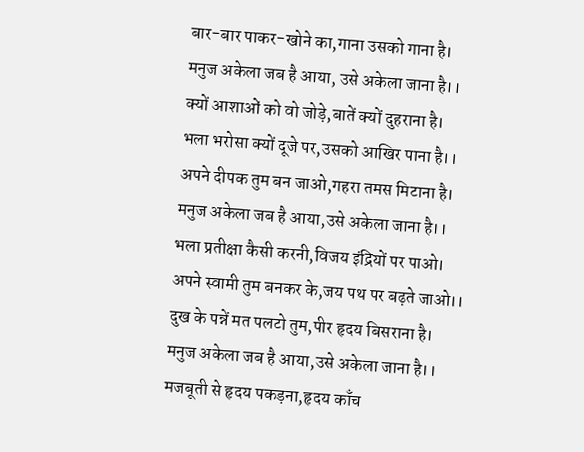बार-बार पाकर-खोने का,गाना उसको गाना है।
मनुज अकेला जब है आया, उसे अकेला जाना है।।
क्यों आशाओं को वो जोड़े,बातें क्यों दुहराना है।
भला भरोसा क्यों दूजे पर,उसको आखिर पाना है।।
अपने दीपक तुम बन जाओ,गहरा तमस मिटाना है।
मनुज अकेला जब है आया,उसे अकेला जाना है।।
भला प्रतीक्षा कैसी करनी,विजय इंद्रियों पर पाओ।
अपने स्वामी तुम बनकर के,जय पथ पर बढ़ते जाओ।।
दुख के पन्नें मत पलटो तुम,पीर हृदय बिसराना है।
मनुज अकेला जब है आया,उसे अकेला जाना है।।
मजबूती से हृदय पकड़ना,हृदय काँच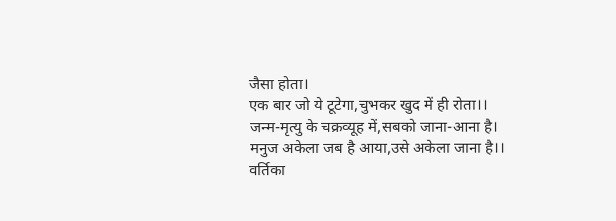जैसा होता।
एक बार जो ये टूटेगा,चुभकर खुद में ही रोता।।
जन्म-मृत्यु के चक्रव्यूह में,सबको जाना-आना है।
मनुज अकेला जब है आया,उसे अकेला जाना है।।
वर्तिका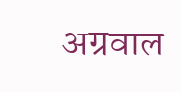अग्रवाल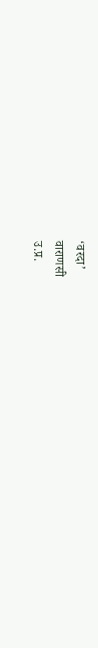‘वरदा’
वाराणसी
उ.प्र.